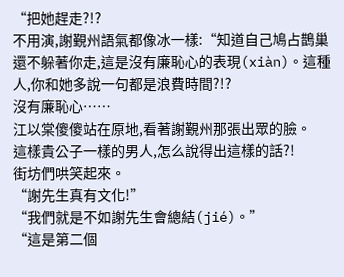“把她趕走?!?
不用演,謝覲州語氣都像冰一樣:“知道自己鳩占鵲巢還不躲著你走,這是沒有廉恥心的表現(xiàn)。這種人,你和她多說一句都是浪費時間?!?
沒有廉恥心……
江以棠傻傻站在原地,看著謝覲州那張出眾的臉。
這樣貴公子一樣的男人,怎么說得出這樣的話?!
街坊們哄笑起來。
“謝先生真有文化!”
“我們就是不如謝先生會總結(jié)。”
“這是第二個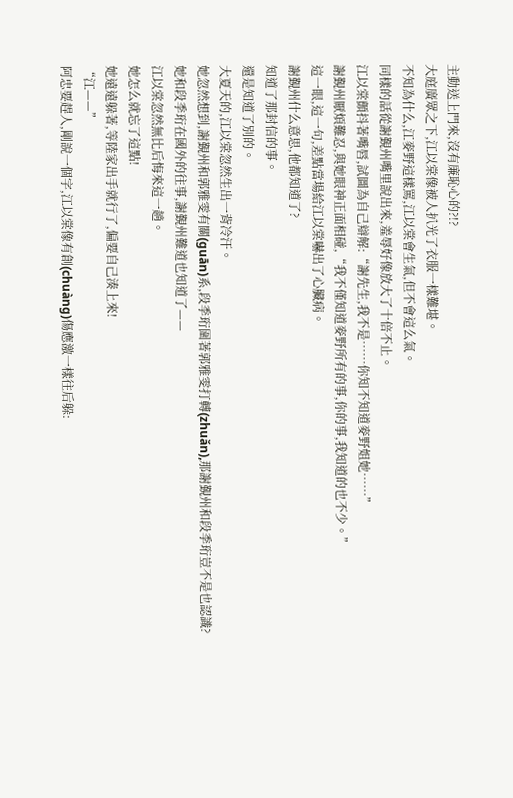主動送上門來,沒有廉恥心的?!?
大庭廣眾之下,江以棠像被人扒光了衣服一樣難堪。
不知為什么,江麥野這樣罵,江以棠會生氣,但不會這么氣。
同樣的話從謝覲州嘴里說出來,羞辱好像放大了十倍不止。
江以棠顫抖著嘴唇,試圖為自己辯解:“謝先生,我不是……你知不知道麥野姐她……”
謝覲州厭煩難忍,與她眼神正面相碰,“我不僅知道麥野所有的事,你的事,我知道的也不少。”
這一眼,這一句,差點當場給江以棠嚇出了心臟病。
謝覲州什么意思,他都知道了?
知道了那封信的事。
還是知道了別的。
大夏天的,江以棠忽然生出一背冷汗。
她忽然想到,謝覲州和郭雅雯有關(guān)系,段季珩圍著郭雅雯打轉(zhuǎn),那謝覲州和段季珩豈不是也認識?
她和段季珩在國外的往事,謝覲州難道也知道了——
江以棠忽然無比后悔來這一趟。
她怎么就忘了這點!
她遠遠躲著,等陸家出手就行了,偏要自己湊上來!
“江——”
阿忠要趕人,剛說一個字,江以棠像有創(chuàng)傷應激一樣往后躲: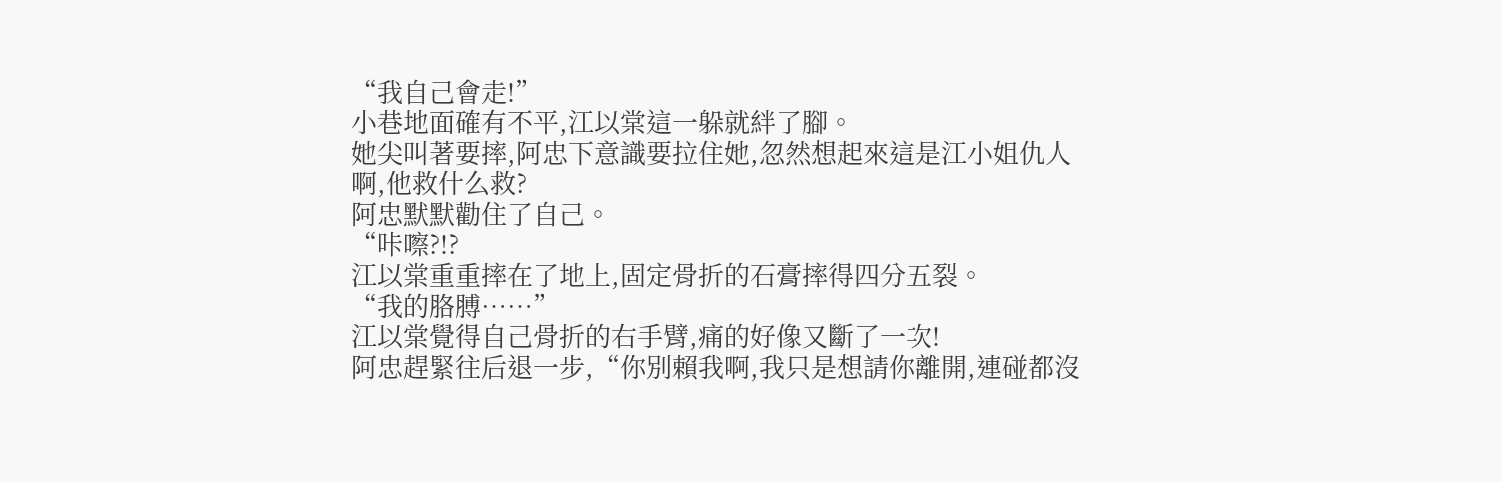“我自己會走!”
小巷地面確有不平,江以棠這一躲就絆了腳。
她尖叫著要摔,阿忠下意識要拉住她,忽然想起來這是江小姐仇人啊,他救什么救?
阿忠默默勸住了自己。
“咔嚓?!?
江以棠重重摔在了地上,固定骨折的石膏摔得四分五裂。
“我的胳膊……”
江以棠覺得自己骨折的右手臂,痛的好像又斷了一次!
阿忠趕緊往后退一步,“你別賴我啊,我只是想請你離開,連碰都沒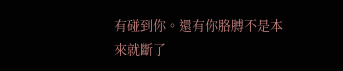有碰到你。還有你胳膊不是本來就斷了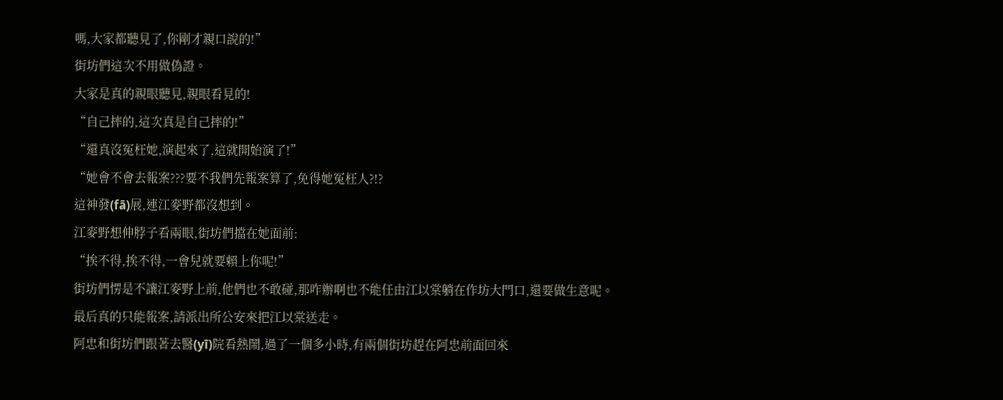嗎,大家都聽見了,你剛才親口說的!”
街坊們這次不用做偽證。
大家是真的親眼聽見,親眼看見的!
“自己摔的,這次真是自己摔的!”
“還真沒冤枉她,演起來了,這就開始演了!”
“她會不會去報案???要不我們先報案算了,免得她冤枉人?!?
這神發(fā)展,連江麥野都沒想到。
江麥野想伸脖子看兩眼,街坊們擋在她面前:
“挨不得,挨不得,一會兒就要賴上你呢!”
街坊們愣是不讓江麥野上前,他們也不敢碰,那咋辦啊也不能任由江以棠躺在作坊大門口,還要做生意呢。
最后真的只能報案,請派出所公安來把江以棠送走。
阿忠和街坊們跟著去醫(yī)院看熱鬧,過了一個多小時,有兩個街坊趕在阿忠前面回來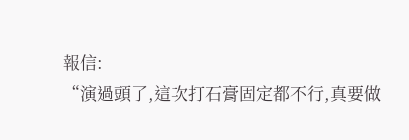報信:
“演過頭了,這次打石膏固定都不行,真要做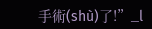手術(shù)了!”_l